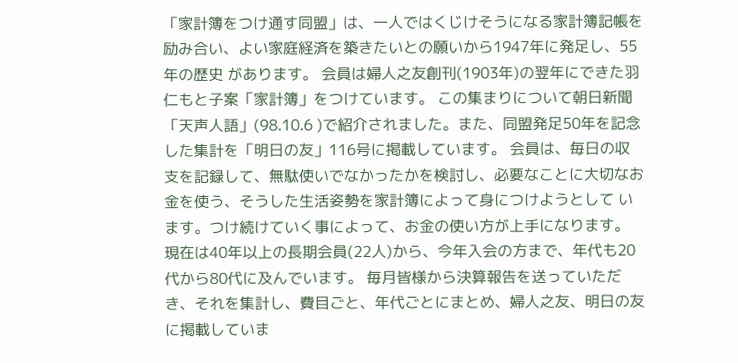「家計簿をつけ通す同盟」は、一人ではくじけそうになる家計簿記帳を励み合い、よい家庭経済を築きたいとの願いから1947年に発足し、55年の歴史 があります。 会員は婦人之友創刊(1903年)の翌年にできた羽仁もと子案「家計簿」をつけています。 この集まりについて朝日新聞「天声人語」(98.10.6 )で紹介されました。また、同盟発足50年を記念した集計を「明日の友」116号に掲載しています。 会員は、毎日の収支を記録して、無駄使いでなかったかを検討し、必要なことに大切なお金を使う、そうした生活姿勢を家計簿によって身につけようとして います。つけ続けていく事によって、お金の使い方が上手になります。 現在は40年以上の長期会員(22人)から、今年入会の方まで、年代も20代から80代に及んでいます。 毎月皆様から決算報告を送っていただき、それを集計し、費目ごと、年代ごとにまとめ、婦人之友、明日の友に掲載していま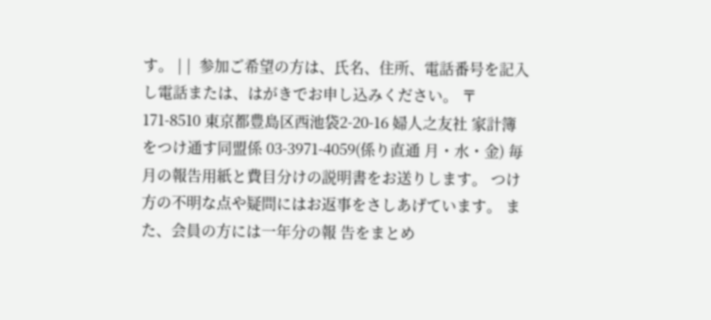す。 | |  参加ご希望の方は、氏名、住所、電話番号を記入し電話または、はがきでお申し込みください。 〒171-8510 東京都豊島区西池袋2-20-16 婦人之友社 家計簿をつけ通す同盟係 03-3971-4059(係り直通 月・水・金) 毎月の報告用紙と費目分けの説明書をお送りします。 つけ方の不明な点や疑問にはお返事をさしあげています。 また、会員の方には一年分の報 告をまとめ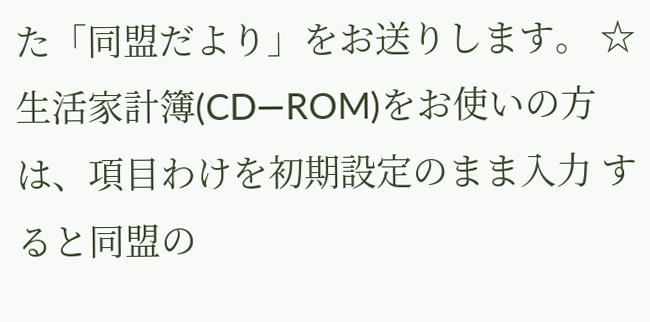た「同盟だより」をお送りします。 ☆生活家計簿(CD―ROM)をお使いの方は、項目わけを初期設定のまま入力 すると同盟の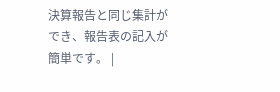決算報告と同じ集計ができ、報告表の記入が簡単です。 |